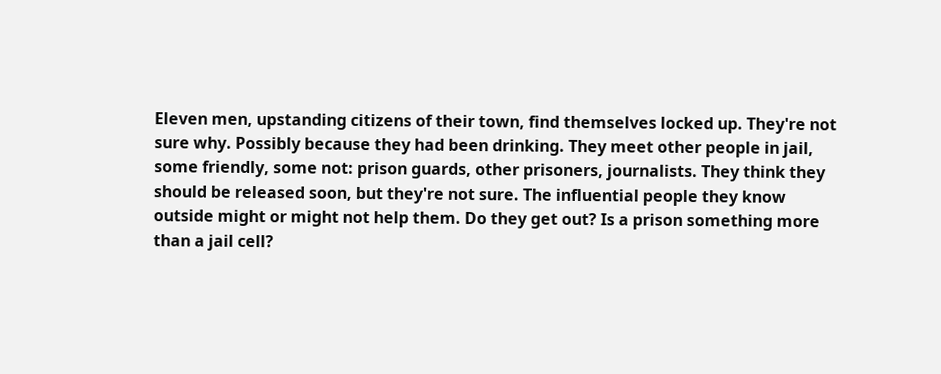Eleven men, upstanding citizens of their town, find themselves locked up. They're not sure why. Possibly because they had been drinking. They meet other people in jail, some friendly, some not: prison guards, other prisoners, journalists. They think they should be released soon, but they're not sure. The influential people they know outside might or might not help them. Do they get out? Is a prison something more than a jail cell?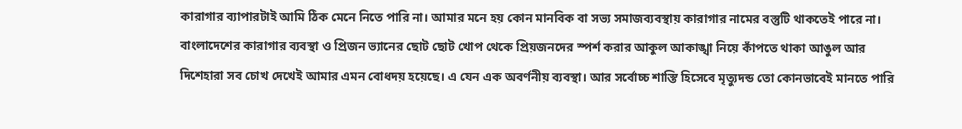কারাগার ব্যাপারটাই আমি ঠিক মেনে নিতে পারি না। আমার মনে হয় কোন মানবিক বা সভ্য সমাজব্যবস্থায় কারাগার নামের বস্তুটি থাকতেই পারে না। বাংলাদেশের কারাগার ব্যবস্থা ও প্রিজন ভ্যানের ছোট ছোট খোপ থেকে প্রিয়জনদের স্পর্শ করার আকুল আকাঙ্খা নিয়ে কাঁপতে থাকা আঙুল আর দিশেহারা সব চোখ দেখেই আমার এমন বোধদয় হয়েছে। এ যেন এক অবর্ণনীয় ব্যবস্থা। আর সর্বোচ্চ শাস্তি হিসেবে মৃত্যুদন্ড তো কোনভাবেই মানতে পারি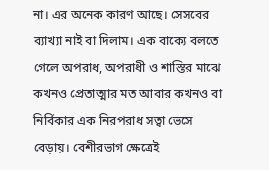না। এর অনেক কারণ আছে। সেসবের ব্যাখ্যা নাই বা দিলাম। এক বাক্যে বলতে গেলে অপরাধ, অপরাধী ও শাস্তির মাঝে কখনও প্রেতাত্মার মত আবার কখনও বা নির্বিকার এক নিরপরাধ সত্বা ভেসে বেড়ায়। বেশীরভাগ ক্ষেত্রেই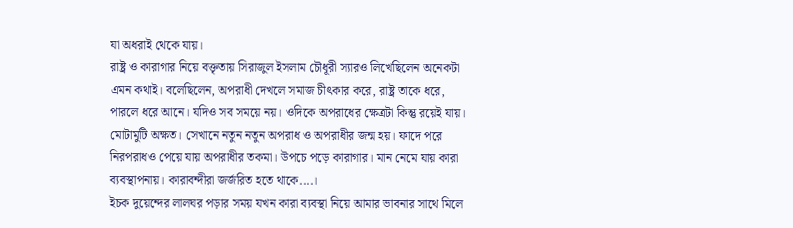যা অধরাই থেকে যায়।
রাষ্ট্র ও কারাগার নিয়ে বক্তৃতায় সিরাজুল ইসলাম চৌধূরী স্যারও লিখেছিলেন অনেকটা এমন কথাই। বলেছিলেন, অপরাধী দেখলে সমাজ চীৎকার করে, রাষ্ট্র তাকে ধরে, পারলে ধরে আনে। যদিও সব সময়ে নয়। ওদিকে অপরাধের ক্ষেত্রটা কিন্তু রয়েই যায়। মোটামুটি অক্ষত। সেখানে নতুন নতুন অপরাধ ও অপরাধীর জন্ম হয়। ফাদে পরে নিরপরাধও পেয়ে যায় অপরাধীর তকমা। উপচে পড়ে কারাগার। মান নেমে যায় কারা ব্যবস্থাপনায়। কারাবন্দীরা জর্জরিত হতে থাকে....।
ইচক দুয়েন্দের লালঘর পড়ার সময় যখন কারা ব্যবস্থা নিয়ে আমার ভাবনার সাথে মিলে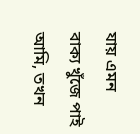যায় এমন বাক্য খুঁজে পাই আমি, তখন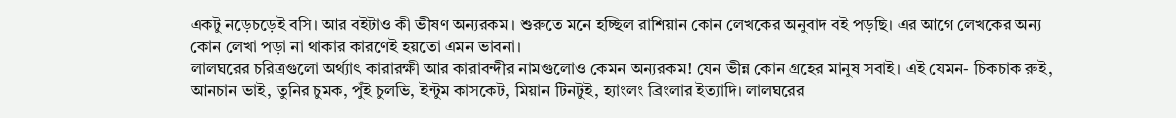একটু নড়েচড়েই বসি। আর বইটাও কী ভীষণ অন্যরকম। শুরুতে মনে হচ্ছিল রাশিয়ান কোন লেখকের অনুবাদ বই পড়ছি। এর আগে লেখকের অন্য কোন লেখা পড়া না থাকার কারণেই হয়তো এমন ভাবনা।
লালঘরের চরিত্রগুলো অর্থ্যাৎ কারারক্ষী আর কারাবন্দীর নামগুলোও কেমন অন্যরকম! যেন ভীন্ন কোন গ্রহের মানুষ সবাই। এই যেমন- চিকচাক রুই, আনচান ভাই, তুনির চুমক, পুঁই চুলভি, ইন্টুম কাসকেট, মিয়ান টিনটুই, হ্যাংলং ব্রিংলার ইত্যাদি। লালঘরের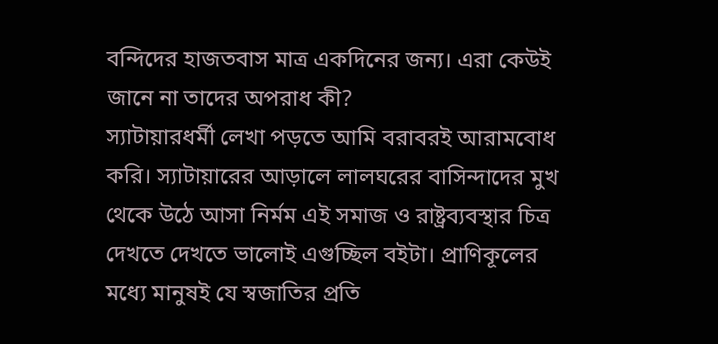বন্দিদের হাজতবাস মাত্র একদিনের জন্য। এরা কেউই জানে না তাদের অপরাধ কী?
স্যাটায়ারধর্মী লেখা পড়তে আমি বরাবরই আরামবোধ করি। স্যাটায়ারের আড়ালে লালঘরের বাসিন্দাদের মুখ থেকে উঠে আসা নির্মম এই সমাজ ও রাষ্ট্রব্যবস্থার চিত্র দেখতে দেখতে ভালোই এগুচ্ছিল বইটা। প্রাণিকূলের মধ্যে মানুষই যে স্বজাতির প্রতি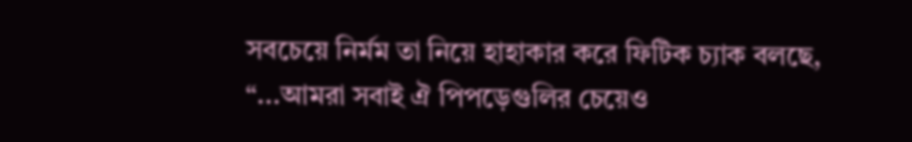সবচেয়ে নির্মম তা নিয়ে হাহাকার করে ফিটিক চ্যাক বলছে, “...আমরা সবাই ঐ পিপড়েগুলির চেয়েও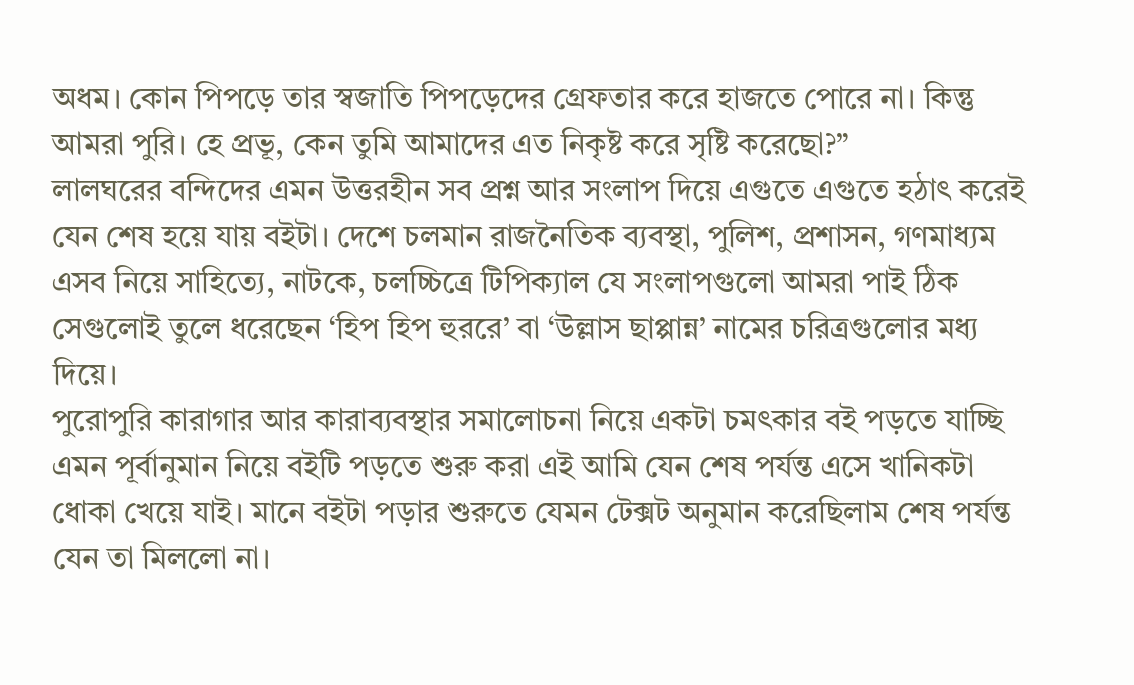অধম। কোন পিপড়ে তার স্বজাতি পিপড়েদের গ্রেফতার করে হাজতে পোরে না। কিন্তু আমরা পুরি। হে প্রভূ, কেন তুমি আমাদের এত নিকৃষ্ট করে সৃষ্টি করেছো?”
লালঘরের বন্দিদের এমন উত্তরহীন সব প্রশ্ন আর সংলাপ দিয়ে এগুতে এগুতে হঠাৎ করেই যেন শেষ হয়ে যায় বইটা। দেশে চলমান রাজনৈতিক ব্যবস্থা, পুলিশ, প্রশাসন, গণমাধ্যম এসব নিয়ে সাহিত্যে, নাটকে, চলচ্চিত্রে টিপিক্যাল যে সংলাপগুলো আমরা পাই ঠিক সেগুলোই তুলে ধরেছেন ‘হিপ হিপ হুররে’ বা ‘উল্লাস ছাপ্পান্ন’ নামের চরিত্রগুলোর মধ্য দিয়ে।
পুরোপুরি কারাগার আর কারাব্যবস্থার সমালোচনা নিয়ে একটা চমৎকার বই পড়তে যাচ্ছি এমন পূর্বানুমান নিয়ে বইটি পড়তে শুরু করা এই আমি যেন শেষ পর্যন্ত এসে খানিকটা ধোকা খেয়ে যাই। মানে বইটা পড়ার শুরুতে যেমন টেক্সট অনুমান করেছিলাম শেষ পর্যন্ত যেন তা মিললো না।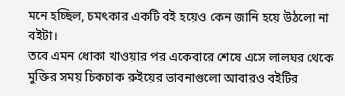মনে হচ্ছিল, চমৎকার একটি বই হয়েও কেন জানি হয়ে উঠলো না বইটা।
তবে এমন ধোকা খাওয়ার পর একেবারে শেষে এসে লালঘর থেকে মুক্তির সময় চিকচাক রুইয়ের ভাবনাগুলো আবারও বইটির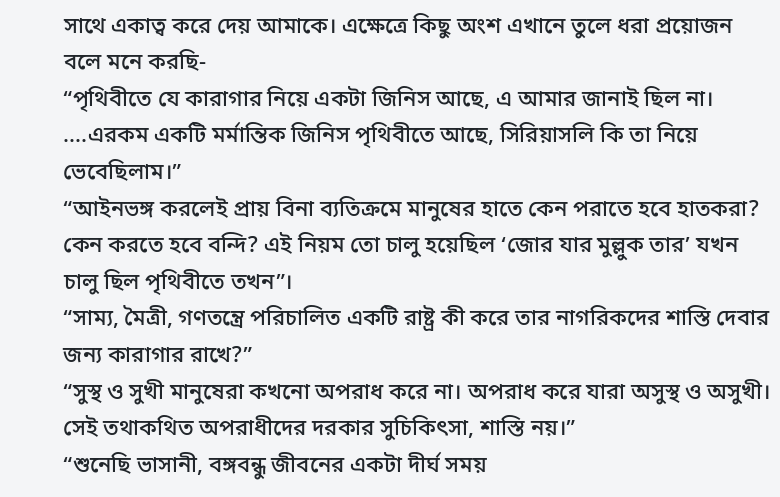সাথে একাত্ব করে দেয় আমাকে। এক্ষেত্রে কিছু অংশ এখানে তুলে ধরা প্রয়োজন বলে মনে করছি-
“পৃথিবীতে যে কারাগার নিয়ে একটা জিনিস আছে, এ আমার জানাই ছিল না। ....এরকম একটি মর্মান্তিক জিনিস পৃথিবীতে আছে, সিরিয়াসলি কি তা নিয়ে ভেবেছিলাম।”
“আইনভঙ্গ করলেই প্রায় বিনা ব্যতিক্রমে মানুষের হাতে কেন পরাতে হবে হাতকরা? কেন করতে হবে বন্দি? এই নিয়ম তো চালু হয়েছিল ‘জোর যার মুল্লুক তার’ যখন চালু ছিল পৃথিবীতে তখন”।
“সাম্য, মৈত্রী, গণতন্ত্রে পরিচালিত একটি রাষ্ট্র কী করে তার নাগরিকদের শাস্তি দেবার জন্য কারাগার রাখে?”
“সুস্থ ও সুখী মানুষেরা কখনো অপরাধ করে না। অপরাধ করে যারা অসুস্থ ও অসুখী। সেই তথাকথিত অপরাধীদের দরকার সুচিকিৎসা, শাস্তি নয়।”
“শুনেছি ভাসানী, বঙ্গবন্ধু জীবনের একটা দীর্ঘ সময়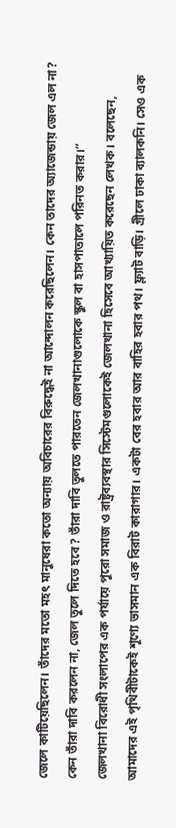জেলে কাটিয়েছিলেন। তাঁদের মতো মহৎ মানুষেরা কতো অন্যায় অবিচারের বিরুদ্ধেই না আন্দোলন করেছিলেন। কেন তাদের অ্যাজেন্ডায় জেল এল না? কেন তাঁরা দাবি করলেন না, জেল তুলে দিতে হবে? তাঁরা দাবি তুলতে পারতেন জেলখানাগুলোকে স্কুল বা হাসপাতালে পরিনত করার।”
জেলখানা বিরোধী সংলাপের এক পর্যায়ে পুরো সমাজ ও রাষ্ট্রব্যবস্থার সিস্টেমগুলোকেই জেলখানা হিসেবে আখ্যায়িত করেছেন লেখক। বলেছেন,
আমাদের এই পৃথিবীটাকেই শূণ্যে ভাসমান এক বিরাট কারাগার। একটা বের হবার আর বাহির হবার পথ। ফ্ল্যাট বাড়ি। গ্রীলে ঢাকা ব্যালকনি। সেও এক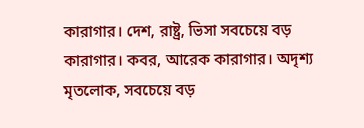কারাগার। দেশ, রাষ্ট্র, ভিসা সবচেয়ে বড় কারাগার। কবর, আরেক কারাগার। অদৃশ্য মৃতলোক, সবচেয়ে বড়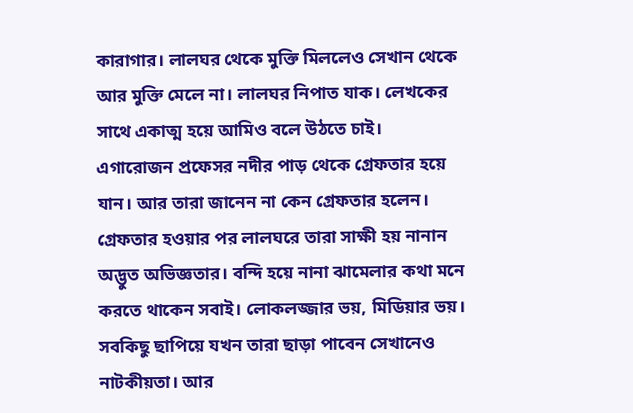কারাগার। লালঘর থেকে মুক্তি মিললেও সেখান থেকে আর মুক্তি মেলে না। লালঘর নিপাত যাক। লেখকের সাথে একাত্ম হয়ে আমিও বলে উঠতে চাই।
এগারোজন প্রফেসর নদীর পাড় থেকে গ্রেফতার হয়ে যান। আর তারা জানেন না কেন গ্রেফতার হলেন। গ্রেফতার হওয়ার পর লালঘরে তারা সাক্ষী হয় নানান অদ্ভুত অভিজ্ঞতার। বন্দি হয়ে নানা ঝামেলার কথা মনে করতে থাকেন সবাই। লোকলজ্জার ভয়, মিডিয়ার ভয়। সবকিছু ছাপিয়ে যখন তারা ছাড়া পাবেন সেখানেও নাটকীয়তা। আর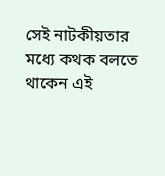সেই নাটকীয়তার মধ্যে কথক বলতে থাকেন এই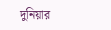দুনিয়ার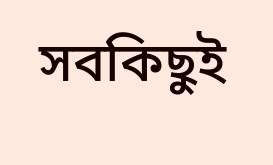সবকিছুই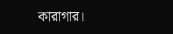কারাগার।